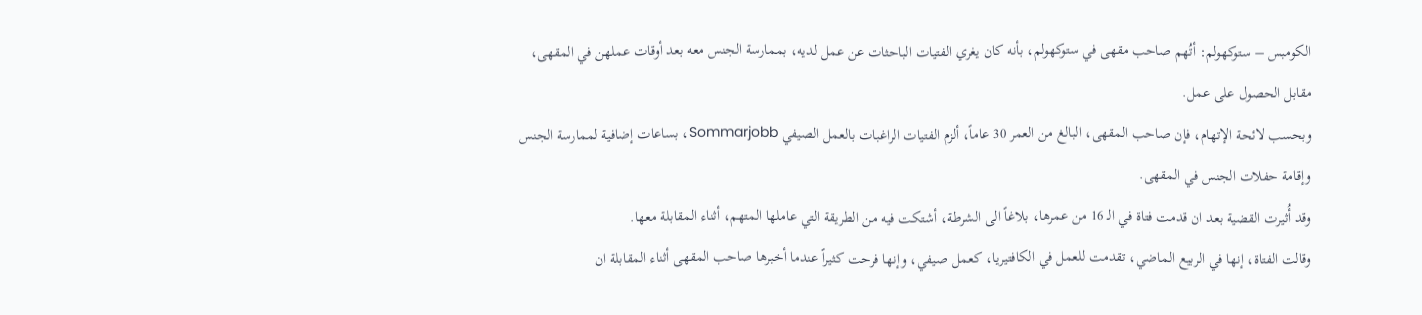الكومبس – ستوكهولم: أتُهم صاحب مقهى في ستوكهولم، بأنه كان يغري الفتيات الباحثات عن عمل لديه، بممارسة الجنس معه بعد أوقات عملهن في المقهى، مقابل الحصول على عمل.
وبحسب لائحة الإتهام، فإن صاحب المقهى، البالغ من العمر 30 عاماً، ألزم الفتيات الراغبات بالعمل الصيفي Sommarjobb، بساعات إضافية لممارسة الجنس وإقامة حفلات الجنس في المقهى.
وقد أُثيرت القضية بعد ان قدمت فتاة في الـ 16 من عمرها، بلاغاً الى الشرطة، أشتكت فيه من الطريقة التي عاملها المتهم، أثناء المقابلة معها.
وقالت الفتاة، إنها في الربيع الماضي، تقدمت للعمل في الكافتيريا، كعمل صيفي، وإنها فرحت كثيراً عندما أخبرها صاحب المقهى أثناء المقابلة ان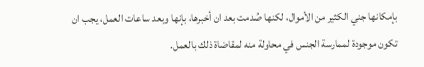بإمكانها جني الكثير من الأموال، لكنها صُدمت بعد ان أخبرها، بإنها وبعد ساعات العمل، يجب ان تكون موجودة لممارسة الجنس في محاولة منه لمقاضاة ذلك بالعمل.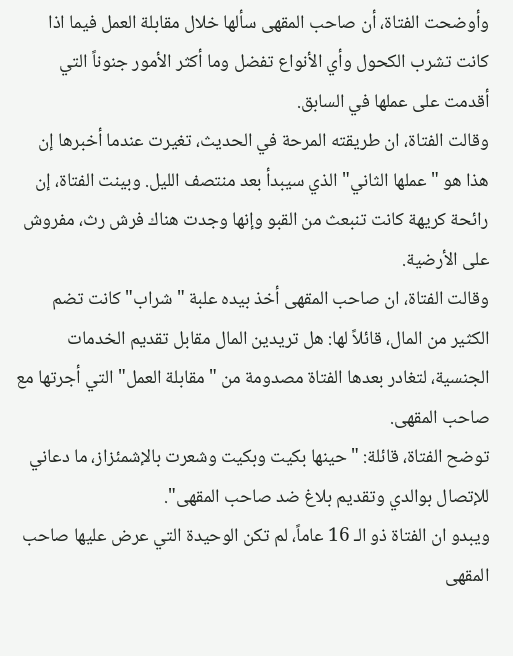وأوضحت الفتاة، أن صاحب المقهى سألها خلال مقابلة العمل فيما اذا كانت تشرب الكحول وأي الأنواع تفضل وما أكثر الأمور جنوناً التي أقدمت على عملها في السابق.
وقالت الفتاة، ان طريقته المرحة في الحديث، تغيرت عندما أخبرها إن هذا هو "عملها الثاني" الذي سيبدأ بعد منتصف الليل. وبينت الفتاة، إن رائحة كريهة كانت تنبعث من القبو وإنها وجدت هناك فرش رث، مفروش على الأرضية.
وقالت الفتاة، ان صاحب المقهى أخذ بيده علبة "شراب" كانت تضم الكثير من المال، قائلاً لها: هل تريدين المال مقابل تقديم الخدمات الجنسية، لتغادر بعدها الفتاة مصدومة من "مقابلة العمل" التي أجرتها مع صاحب المقهى.
توضح الفتاة، قائلة: "حينها بكيت وبكيت وشعرت بالإشمئزاز، ما دعاني للإتصال بوالدي وتقديم بلاغ ضد صاحب المقهى".
ويبدو ان الفتاة ذو الـ 16 عاماً، لم تكن الوحيدة التي عرض عليها صاحب المقهى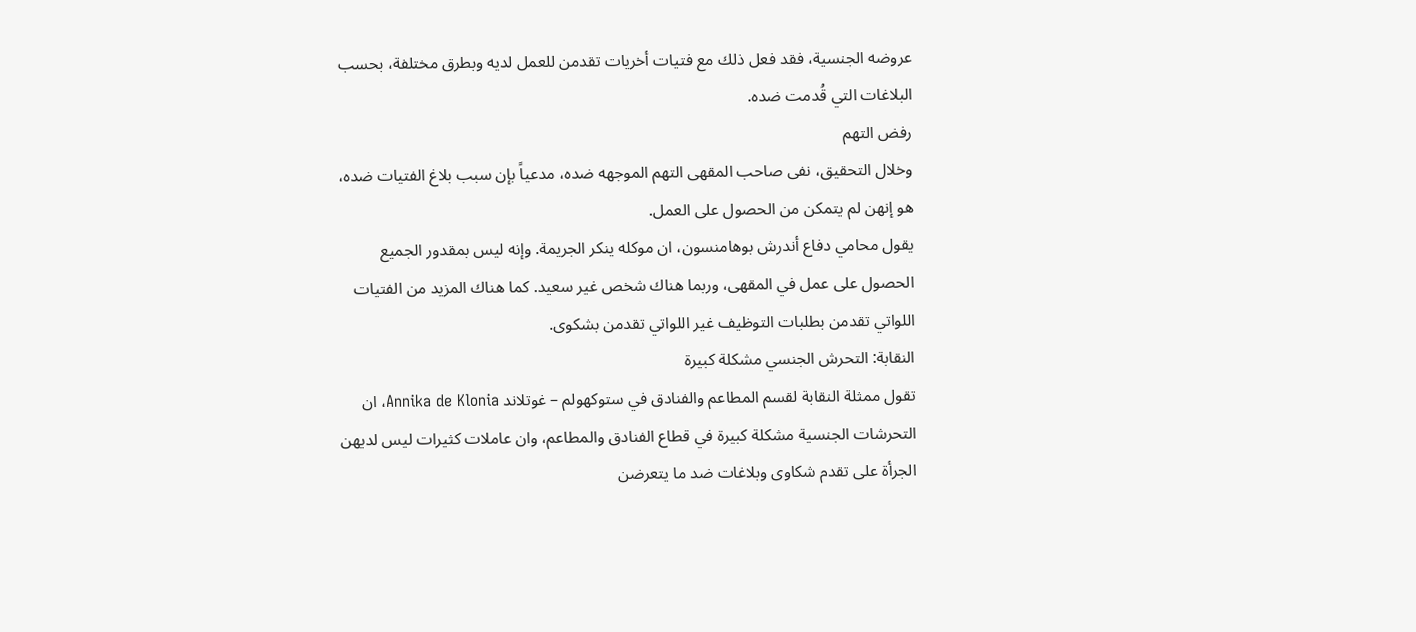عروضه الجنسية، فقد فعل ذلك مع فتيات أخريات تقدمن للعمل لديه وبطرق مختلفة، بحسب البلاغات التي قُدمت ضده.
رفض التهم
وخلال التحقيق، نفى صاحب المقهى التهم الموجهه ضده، مدعياً بإن سبب بلاغ الفتيات ضده، هو إنهن لم يتمكن من الحصول على العمل.
يقول محامي دفاع أندرش بوهامنسون، ان موكله ينكر الجريمة. وإنه ليس بمقدور الجميع الحصول على عمل في المقهى، وربما هناك شخص غير سعيد. كما هناك المزيد من الفتيات اللواتي تقدمن بطلبات التوظيف غير اللواتي تقدمن بشكوى.
النقابة: التحرش الجنسي مشكلة كبيرة
تقول ممثلة النقابة لقسم المطاعم والفنادق في ستوكهولم – غوتلاند Annika de Klonia، ان التحرشات الجنسية مشكلة كبيرة في قطاع الفنادق والمطاعم، وان عاملات كثيرات ليس لديهن الجرأة على تقدم شكاوى وبلاغات ضد ما يتعرضن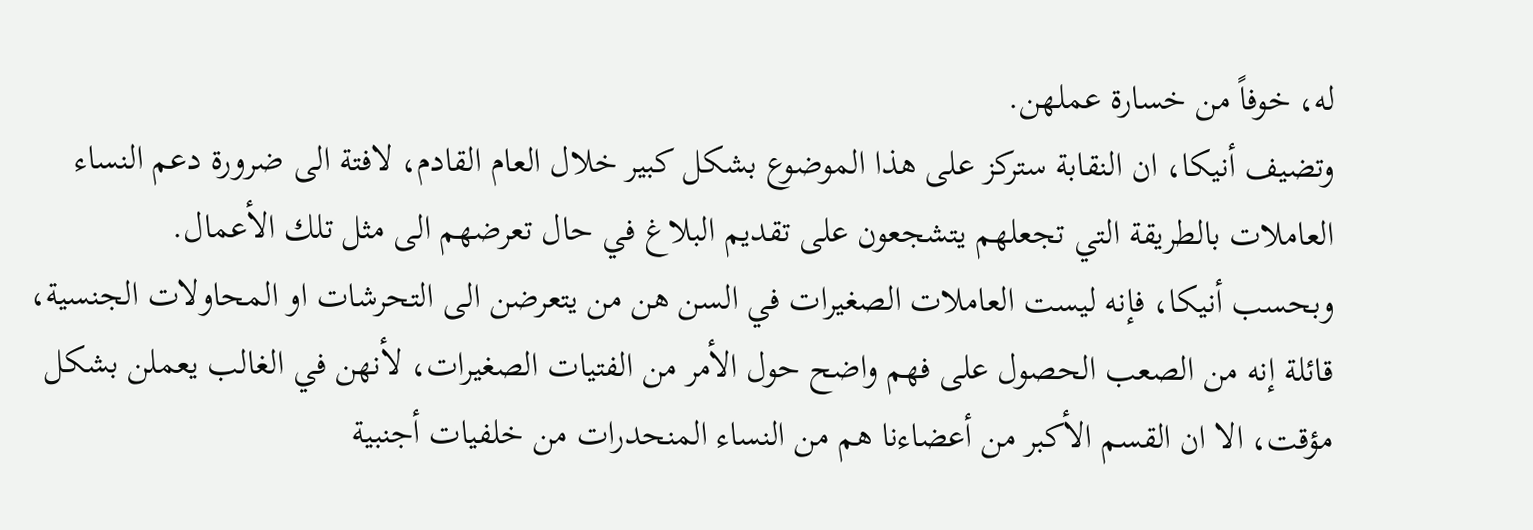له، خوفاً من خسارة عملهن.
وتضيف أنيكا، ان النقابة ستركز على هذا الموضوع بشكل كبير خلال العام القادم، لافتة الى ضرورة دعم النساء العاملات بالطريقة التي تجعلهم يتشجعون على تقديم البلاغ في حال تعرضهم الى مثل تلك الأعمال.
وبحسب أنيكا، فإنه ليست العاملات الصغيرات في السن هن من يتعرضن الى التحرشات او المحاولات الجنسية، قائلة إنه من الصعب الحصول على فهم واضح حول الأمر من الفتيات الصغيرات، لأنهن في الغالب يعملن بشكل مؤقت، الا ان القسم الأكبر من أعضاءنا هم من النساء المنحدرات من خلفيات أجنبية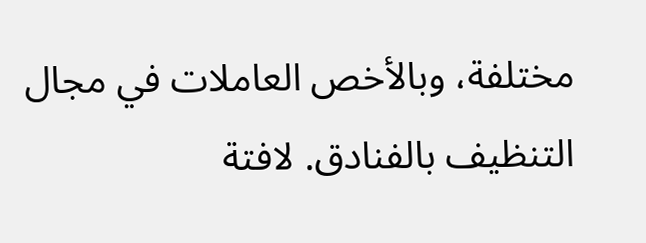مختلفة، وبالأخص العاملات في مجال التنظيف بالفنادق. لافتة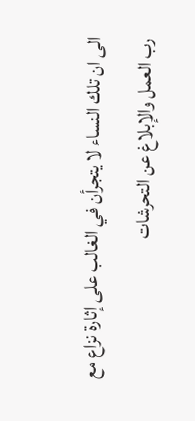الى ان تلك النساء لا يتجرأن في الغالب على إثارة نزاع مع رب العمل والإبلاغ عن التحرشات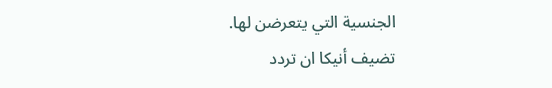الجنسية التي يتعرضن لها.
تضيف أنيكا ان تردد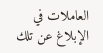العاملات في الإبلاغ عن تلك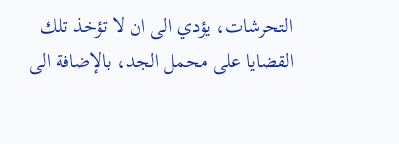التحرشات، يؤدي الى ان لا تؤخذ تلك القضايا على محمل الجد، بالإضافة الى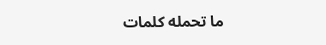ما تحمله كلمات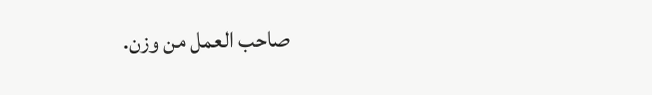صاحب العمل من وزن.